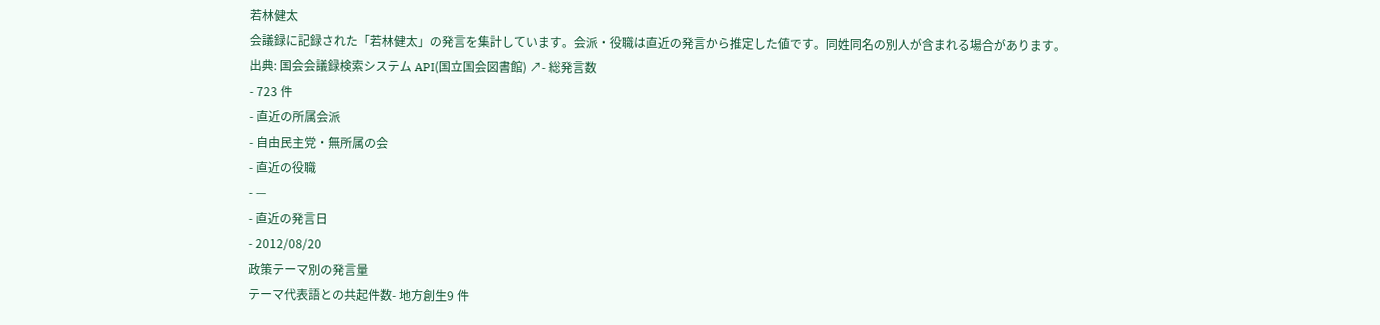若林健太
会議録に記録された「若林健太」の発言を集計しています。会派・役職は直近の発言から推定した値です。同姓同名の別人が含まれる場合があります。
出典: 国会会議録検索システム API(国立国会図書館) ↗- 総発言数
- 723 件
- 直近の所属会派
- 自由民主党・無所属の会
- 直近の役職
- —
- 直近の発言日
- 2012/08/20
政策テーマ別の発言量
テーマ代表語との共起件数- 地方創生9 件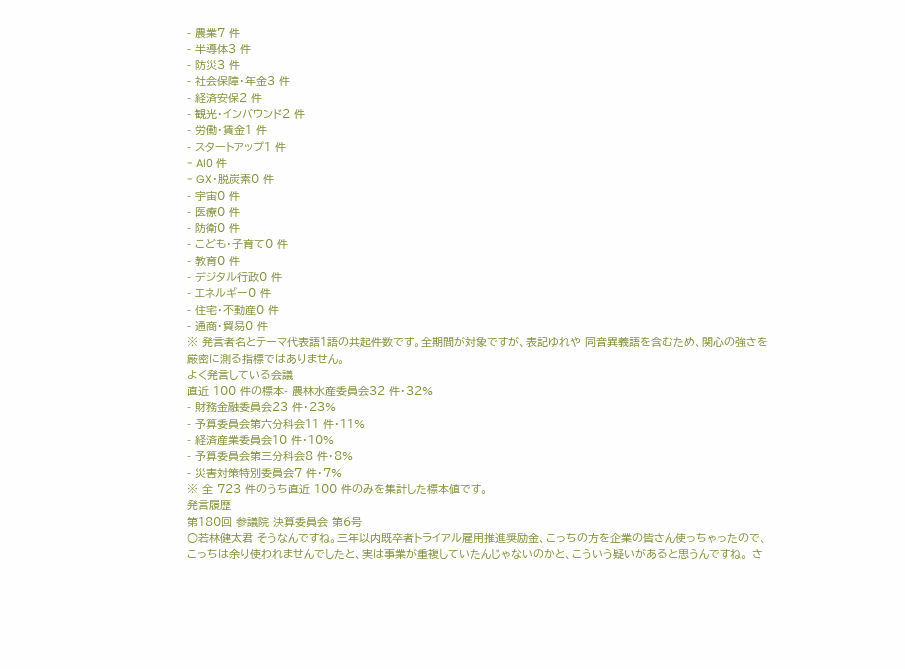- 農業7 件
- 半導体3 件
- 防災3 件
- 社会保障・年金3 件
- 経済安保2 件
- 観光・インバウンド2 件
- 労働・賃金1 件
- スタートアップ1 件
- AI0 件
- GX・脱炭素0 件
- 宇宙0 件
- 医療0 件
- 防衛0 件
- こども・子育て0 件
- 教育0 件
- デジタル行政0 件
- エネルギー0 件
- 住宅・不動産0 件
- 通商・貿易0 件
※ 発言者名とテーマ代表語1語の共起件数です。全期間が対象ですが、表記ゆれや 同音異義語を含むため、関心の強さを厳密に測る指標ではありません。
よく発言している会議
直近 100 件の標本- 農林水産委員会32 件・32%
- 財務金融委員会23 件・23%
- 予算委員会第六分科会11 件・11%
- 経済産業委員会10 件・10%
- 予算委員会第三分科会8 件・8%
- 災害対策特別委員会7 件・7%
※ 全 723 件のうち直近 100 件のみを集計した標本値です。
発言履歴
第180回 参議院 決算委員会 第6号
○若林健太君 そうなんですね。三年以内既卒者トライアル雇用推進奨励金、こっちの方を企業の皆さん使っちゃったので、こっちは余り使われませんでしたと、実は事業が重複していたんじゃないのかと、こういう疑いがあると思うんですね。 さ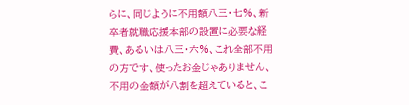らに、同じように不用額八三・七%、新卒者就職応援本部の設置に必要な経費、あるいは八三・六%、これ全部不用の方です、使ったお金じゃありません、不用の金額が八割を超えていると、こ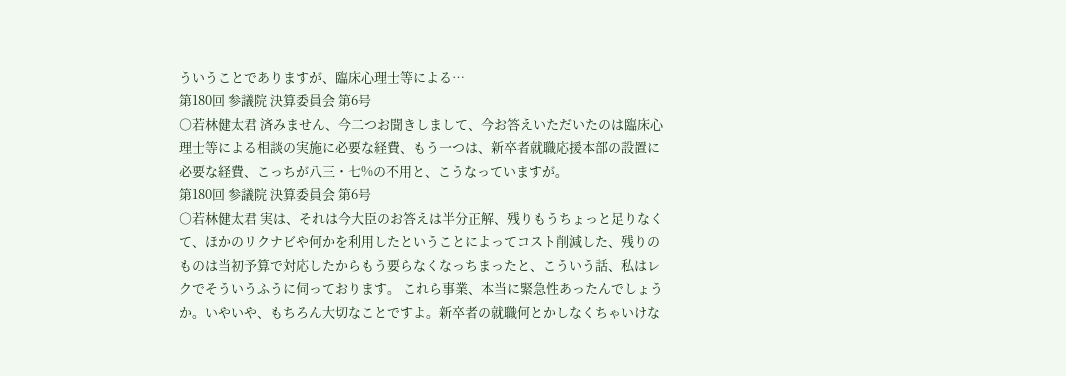ういうことでありますが、臨床心理士等による…
第180回 参議院 決算委員会 第6号
○若林健太君 済みません、今二つお聞きしまして、今お答えいただいたのは臨床心理士等による相談の実施に必要な経費、もう一つは、新卒者就職応援本部の設置に必要な経費、こっちが八三・七%の不用と、こうなっていますが。
第180回 参議院 決算委員会 第6号
○若林健太君 実は、それは今大臣のお答えは半分正解、残りもうちょっと足りなくて、ほかのリクナビや何かを利用したということによってコスト削減した、残りのものは当初予算で対応したからもう要らなくなっちまったと、こういう話、私はレクでそういうふうに伺っております。 これら事業、本当に緊急性あったんでしょうか。いやいや、もちろん大切なことですよ。新卒者の就職何とかしなくちゃいけな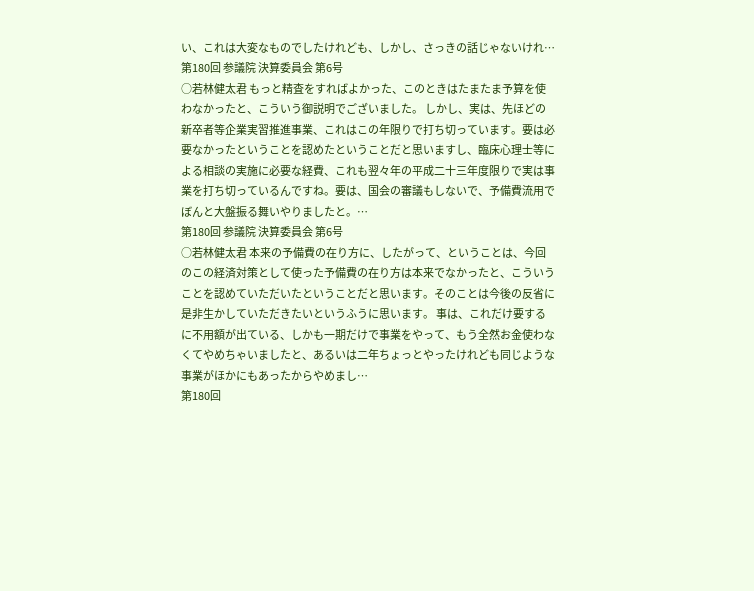い、これは大変なものでしたけれども、しかし、さっきの話じゃないけれ…
第180回 参議院 決算委員会 第6号
○若林健太君 もっと精査をすればよかった、このときはたまたま予算を使わなかったと、こういう御説明でございました。 しかし、実は、先ほどの新卒者等企業実習推進事業、これはこの年限りで打ち切っています。要は必要なかったということを認めたということだと思いますし、臨床心理士等による相談の実施に必要な経費、これも翌々年の平成二十三年度限りで実は事業を打ち切っているんですね。要は、国会の審議もしないで、予備費流用でぼんと大盤振る舞いやりましたと。…
第180回 参議院 決算委員会 第6号
○若林健太君 本来の予備費の在り方に、したがって、ということは、今回のこの経済対策として使った予備費の在り方は本来でなかったと、こういうことを認めていただいたということだと思います。そのことは今後の反省に是非生かしていただきたいというふうに思います。 事は、これだけ要するに不用額が出ている、しかも一期だけで事業をやって、もう全然お金使わなくてやめちゃいましたと、あるいは二年ちょっとやったけれども同じような事業がほかにもあったからやめまし…
第180回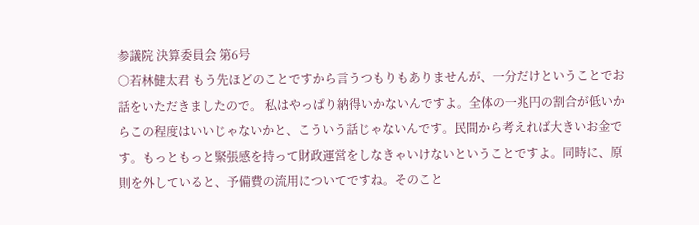参議院 決算委員会 第6号
○若林健太君 もう先ほどのことですから言うつもりもありませんが、一分だけということでお話をいただきましたので。 私はやっぱり納得いかないんですよ。全体の一兆円の割合が低いからこの程度はいいじゃないかと、こういう話じゃないんです。民間から考えれば大きいお金です。もっともっと緊張感を持って財政運営をしなきゃいけないということですよ。同時に、原則を外していると、予備費の流用についてですね。そのこと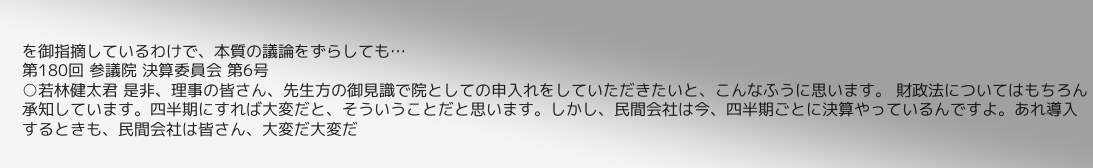を御指摘しているわけで、本質の議論をずらしても…
第180回 参議院 決算委員会 第6号
○若林健太君 是非、理事の皆さん、先生方の御見識で院としての申入れをしていただきたいと、こんなふうに思います。 財政法についてはもちろん承知しています。四半期にすれば大変だと、そういうことだと思います。しかし、民間会社は今、四半期ごとに決算やっているんですよ。あれ導入するときも、民間会社は皆さん、大変だ大変だ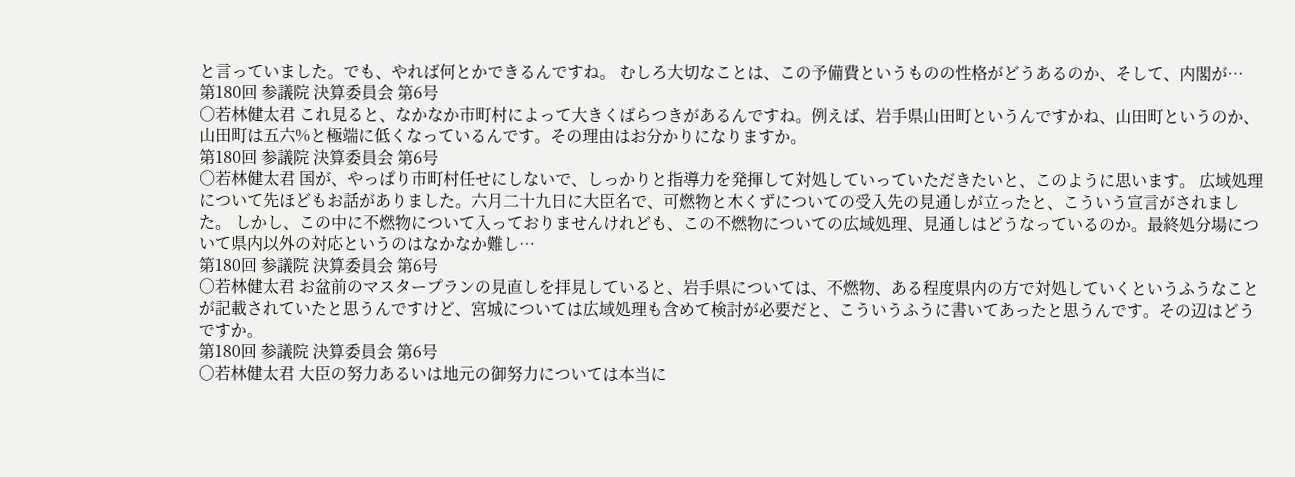と言っていました。でも、やれば何とかできるんですね。 むしろ大切なことは、この予備費というものの性格がどうあるのか、そして、内閣が…
第180回 参議院 決算委員会 第6号
○若林健太君 これ見ると、なかなか市町村によって大きくばらつきがあるんですね。例えば、岩手県山田町というんですかね、山田町というのか、山田町は五六%と極端に低くなっているんです。その理由はお分かりになりますか。
第180回 参議院 決算委員会 第6号
○若林健太君 国が、やっぱり市町村任せにしないで、しっかりと指導力を発揮して対処していっていただきたいと、このように思います。 広域処理について先ほどもお話がありました。六月二十九日に大臣名で、可燃物と木くずについての受入先の見通しが立ったと、こういう宣言がされました。 しかし、この中に不燃物について入っておりませんけれども、この不燃物についての広域処理、見通しはどうなっているのか。最終処分場について県内以外の対応というのはなかなか難し…
第180回 参議院 決算委員会 第6号
○若林健太君 お盆前のマスタープランの見直しを拝見していると、岩手県については、不燃物、ある程度県内の方で対処していくというふうなことが記載されていたと思うんですけど、宮城については広域処理も含めて検討が必要だと、こういうふうに書いてあったと思うんです。その辺はどうですか。
第180回 参議院 決算委員会 第6号
○若林健太君 大臣の努力あるいは地元の御努力については本当に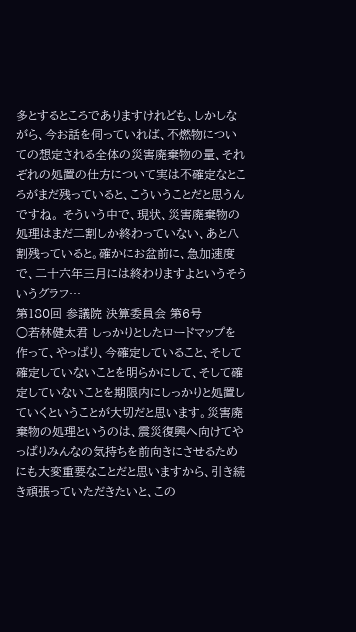多とするところでありますけれども、しかしながら、今お話を伺っていれば、不燃物についての想定される全体の災害廃棄物の量、それぞれの処置の仕方について実は不確定なところがまだ残っていると、こういうことだと思うんですね。 そういう中で、現状、災害廃棄物の処理はまだ二割しか終わっていない、あと八割残っていると。確かにお盆前に、急加速度で、二十六年三月には終わりますよというそういうグラフ…
第180回 参議院 決算委員会 第6号
○若林健太君 しっかりとしたロードマップを作って、やっぱり、今確定していること、そして確定していないことを明らかにして、そして確定していないことを期限内にしっかりと処置していくということが大切だと思います。災害廃棄物の処理というのは、震災復興へ向けてやっぱりみんなの気持ちを前向きにさせるためにも大変重要なことだと思いますから、引き続き頑張っていただきたいと、この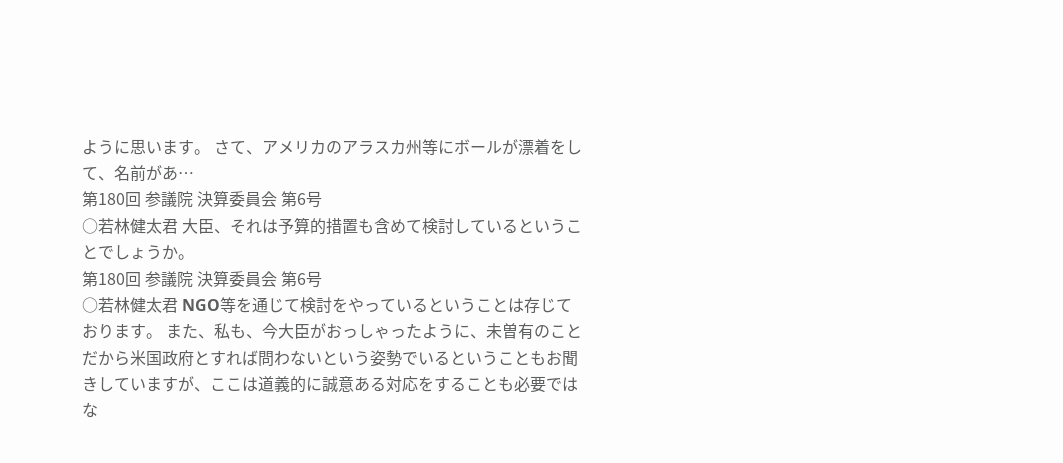ように思います。 さて、アメリカのアラスカ州等にボールが漂着をして、名前があ…
第180回 参議院 決算委員会 第6号
○若林健太君 大臣、それは予算的措置も含めて検討しているということでしょうか。
第180回 参議院 決算委員会 第6号
○若林健太君 NGO等を通じて検討をやっているということは存じております。 また、私も、今大臣がおっしゃったように、未曽有のことだから米国政府とすれば問わないという姿勢でいるということもお聞きしていますが、ここは道義的に誠意ある対応をすることも必要ではな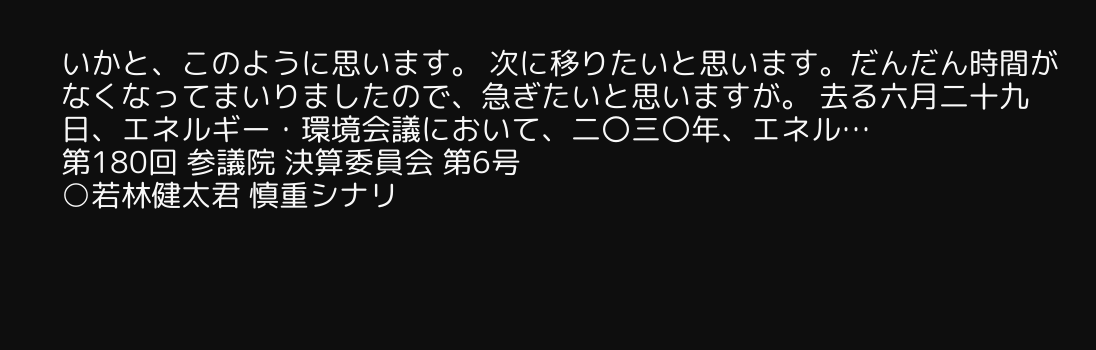いかと、このように思います。 次に移りたいと思います。だんだん時間がなくなってまいりましたので、急ぎたいと思いますが。 去る六月二十九日、エネルギー・環境会議において、二〇三〇年、エネル…
第180回 参議院 決算委員会 第6号
○若林健太君 慎重シナリ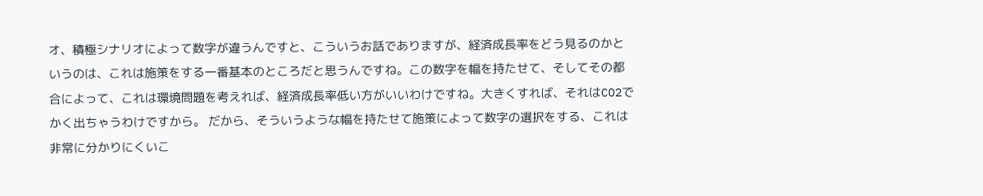オ、積極シナリオによって数字が違うんですと、こういうお話でありますが、経済成長率をどう見るのかというのは、これは施策をする一番基本のところだと思うんですね。この数字を幅を持たせて、そしてその都合によって、これは環境問題を考えれば、経済成長率低い方がいいわけですね。大きくすれば、それはCO2でかく出ちゃうわけですから。 だから、そういうような幅を持たせて施策によって数字の選択をする、これは非常に分かりにくいこ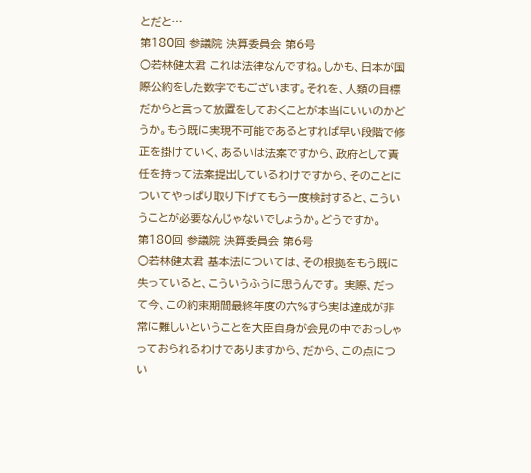とだと…
第180回 参議院 決算委員会 第6号
○若林健太君 これは法律なんですね。しかも、日本が国際公約をした数字でもございます。それを、人類の目標だからと言って放置をしておくことが本当にいいのかどうか。もう既に実現不可能であるとすれば早い段階で修正を掛けていく、あるいは法案ですから、政府として責任を持って法案提出しているわけですから、そのことについてやっぱり取り下げてもう一度検討すると、こういうことが必要なんじゃないでしょうか。どうですか。
第180回 参議院 決算委員会 第6号
○若林健太君 基本法については、その根拠をもう既に失っていると、こういうふうに思うんです。 実際、だって今、この約束期間最終年度の六%すら実は達成が非常に難しいということを大臣自身が会見の中でおっしゃっておられるわけでありますから、だから、この点につい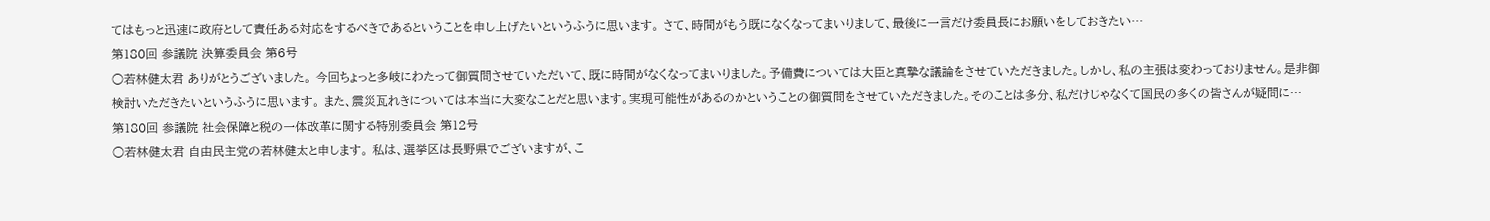てはもっと迅速に政府として責任ある対応をするべきであるということを申し上げたいというふうに思います。 さて、時間がもう既になくなってまいりまして、最後に一言だけ委員長にお願いをしておきたい…
第180回 参議院 決算委員会 第6号
○若林健太君 ありがとうございました。 今回ちょっと多岐にわたって御質問させていただいて、既に時間がなくなってまいりました。予備費については大臣と真摯な議論をさせていただきました。しかし、私の主張は変わっておりません。是非御検討いただきたいというふうに思います。 また、震災瓦れきについては本当に大変なことだと思います。実現可能性があるのかということの御質問をさせていただきました。そのことは多分、私だけじゃなくて国民の多くの皆さんが疑問に…
第180回 参議院 社会保障と税の一体改革に関する特別委員会 第12号
○若林健太君 自由民主党の若林健太と申します。 私は、選挙区は長野県でございますが、こ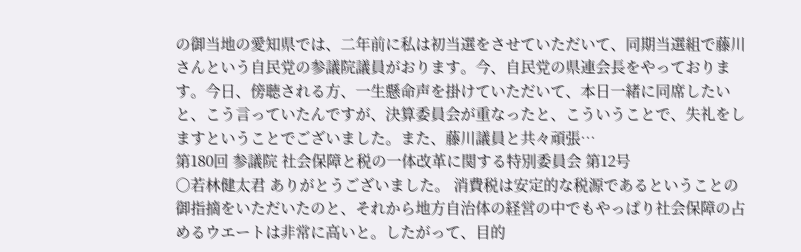の御当地の愛知県では、二年前に私は初当選をさせていただいて、同期当選組で藤川さんという自民党の参議院議員がおります。今、自民党の県連会長をやっております。今日、傍聴される方、一生懸命声を掛けていただいて、本日一緒に同席したいと、こう言っていたんですが、決算委員会が重なったと、こういうことで、失礼をしますということでございました。また、藤川議員と共々頑張…
第180回 参議院 社会保障と税の一体改革に関する特別委員会 第12号
○若林健太君 ありがとうございました。 消費税は安定的な税源であるということの御指摘をいただいたのと、それから地方自治体の経営の中でもやっぱり社会保障の占めるウエートは非常に高いと。したがって、目的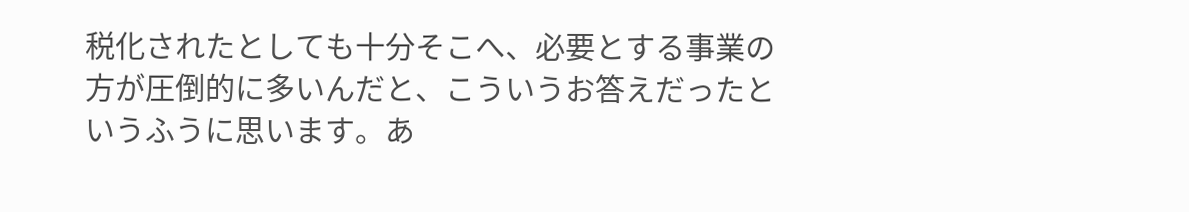税化されたとしても十分そこへ、必要とする事業の方が圧倒的に多いんだと、こういうお答えだったというふうに思います。あ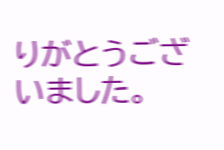りがとうございました。